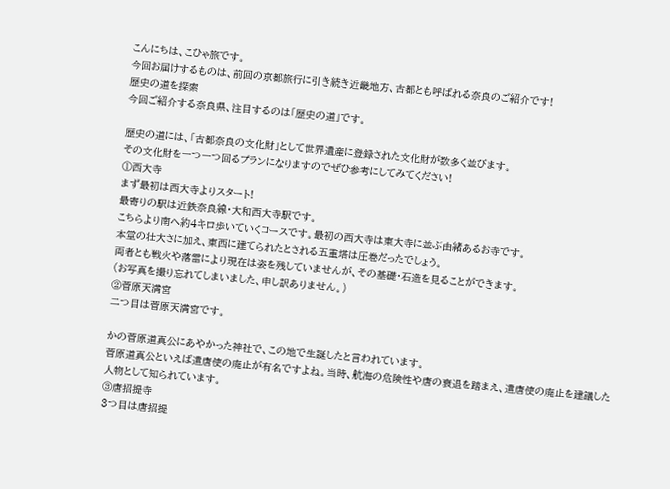こんにちは、こひゃ旅です。
今回お届けするものは、前回の京都旅行に引き続き近畿地方、古都とも呼ばれる奈良のご紹介です!
歴史の道を探索
今回ご紹介する奈良県、注目するのは「歴史の道」です。

歴史の道には、「古都奈良の文化財」として世界遺産に登録された文化財が数多く並びます。
その文化財を一つ一つ回るプランになりますのでぜひ参考にしてみてください!
①西大寺
まず最初は西大寺よりスタート!
最寄りの駅は近鉄奈良線・大和西大寺駅です。
こちらより南へ約4キロ歩いていくコースです。最初の西大寺は東大寺に並ぶ由緒あるお寺です。
本堂の壮大さに加え、東西に建てられたとされる五重塔は圧巻だったでしょう。
両者とも戦火や落雷により現在は姿を残していませんが、その基礎・石造を見ることができます。
(お写真を撮り忘れてしまいました、申し訳ありません。)
②菅原天満宮
二つ目は菅原天満宮です。

かの菅原道真公にあやかった神社で、この地で生誕したと言われています。
菅原道真公といえば遣唐使の廃止が有名ですよね。当時、航海の危険性や唐の衰退を踏まえ、遣唐使の廃止を建議した人物として知られています。
③唐招提寺
3つ目は唐招提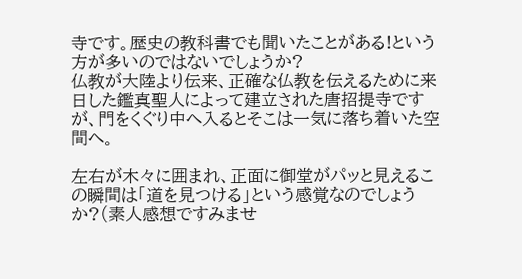寺です。歴史の教科書でも聞いたことがある!という方が多いのではないでしょうか?
仏教が大陸より伝来、正確な仏教を伝えるために来日した鑑真聖人によって建立された唐招提寺ですが、門をくぐり中へ入るとそこは一気に落ち着いた空間へ。

左右が木々に囲まれ、正面に御堂がパッと見えるこの瞬間は「道を見つける」という感覚なのでしょうか?(素人感想ですみませ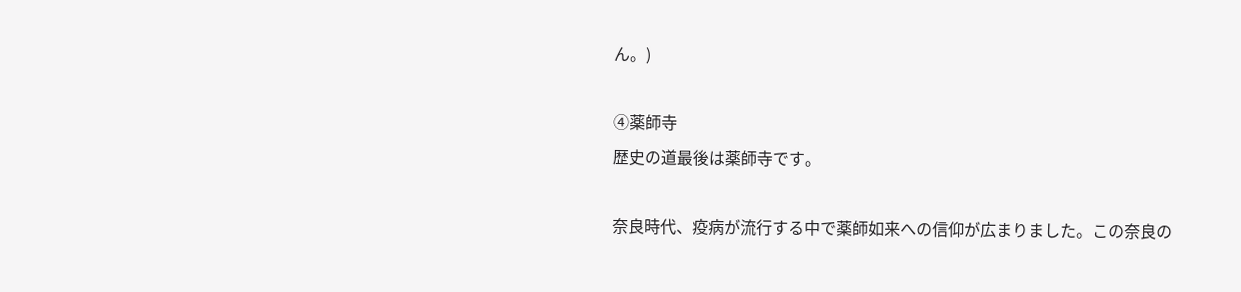ん。)

④薬師寺
歴史の道最後は薬師寺です。

奈良時代、疫病が流行する中で薬師如来への信仰が広まりました。この奈良の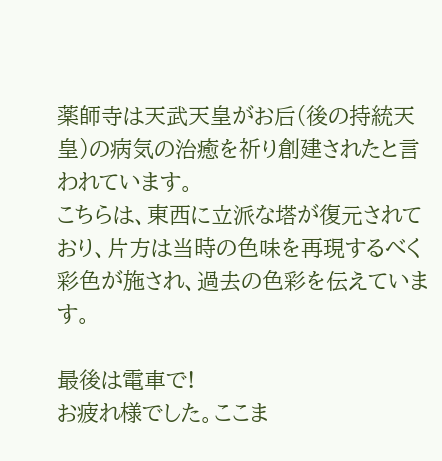薬師寺は天武天皇がお后(後の持統天皇)の病気の治癒を祈り創建されたと言われています。
こちらは、東西に立派な塔が復元されており、片方は当時の色味を再現するべく彩色が施され、過去の色彩を伝えています。

最後は電車で!
お疲れ様でした。ここま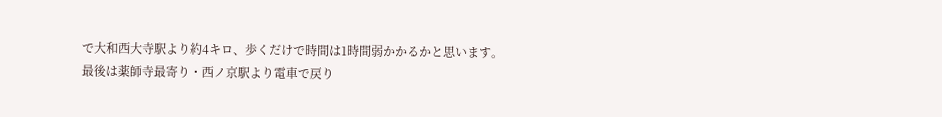で大和西大寺駅より約4キロ、歩くだけで時間は1時間弱かかるかと思います。
最後は薬師寺最寄り・西ノ京駅より電車で戻り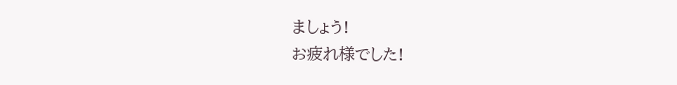ましょう!
お疲れ様でした!